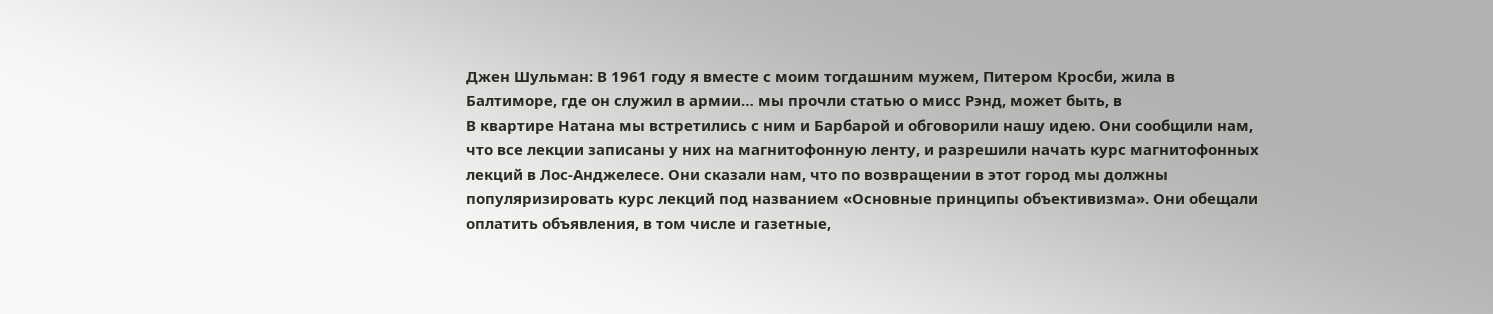Джен Шульман: В 1961 году я вместе с моим тогдашним мужем, Питером Кросби, жила в Балтиморе, где он служил в армии… мы прочли статью о мисс Рэнд, может быть, в
В квартире Натана мы встретились с ним и Барбарой и обговорили нашу идею. Они сообщили нам, что все лекции записаны у них на магнитофонную ленту, и разрешили начать курс магнитофонных лекций в Лос-Анджелесе. Они сказали нам, что по возвращении в этот город мы должны популяризировать курс лекций под названием «Основные принципы объективизма». Они обещали оплатить объявления, в том числе и газетные,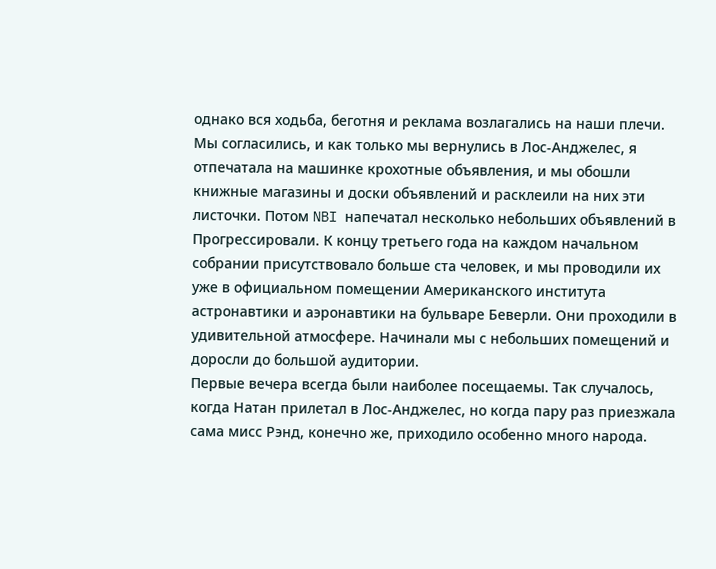однако вся ходьба, беготня и реклама возлагались на наши плечи.
Мы согласились, и как только мы вернулись в Лос-Анджелес, я отпечатала на машинке крохотные объявления, и мы обошли книжные магазины и доски объявлений и расклеили на них эти листочки. Потом NBI напечатал несколько небольших объявлений в
Прогрессировали. К концу третьего года на каждом начальном собрании присутствовало больше ста человек, и мы проводили их уже в официальном помещении Американского института астронавтики и аэронавтики на бульваре Беверли. Они проходили в удивительной атмосфере. Начинали мы с небольших помещений и доросли до большой аудитории.
Первые вечера всегда были наиболее посещаемы. Так случалось, когда Натан прилетал в Лос-Анджелес, но когда пару раз приезжала сама мисс Рэнд, конечно же, приходило особенно много народа.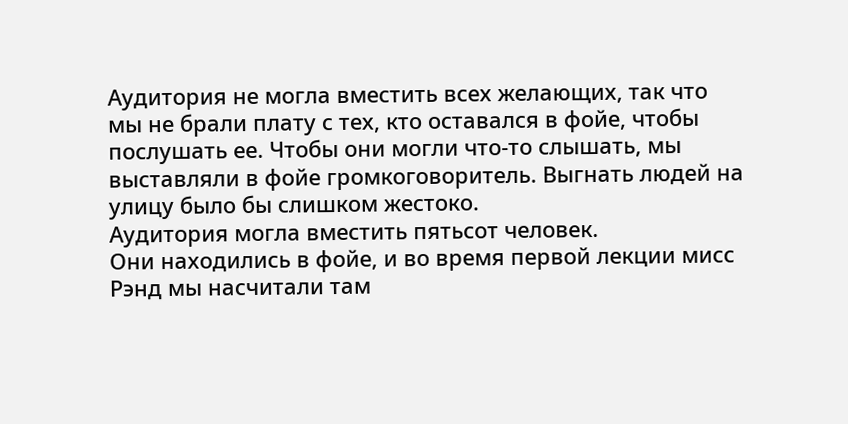Аудитория не могла вместить всех желающих, так что мы не брали плату с тех, кто оставался в фойе, чтобы послушать ее. Чтобы они могли что-то слышать, мы выставляли в фойе громкоговоритель. Выгнать людей на улицу было бы слишком жестоко.
Аудитория могла вместить пятьсот человек.
Они находились в фойе, и во время первой лекции мисс Рэнд мы насчитали там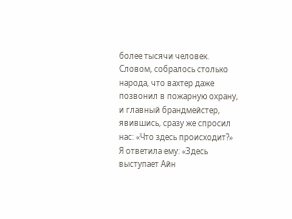более тысячи человек. Словом, собралось столько народа, что вахтер даже позвонил в пожарную охрану, и главный брандмейстер, явившись, сразу же спросил нас: «Что здесь происходит?» Я ответила ему: «Здесь выступает Айн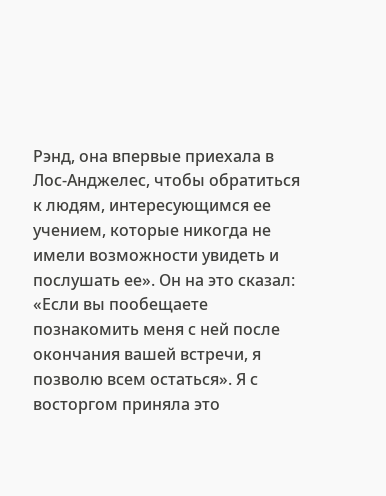Рэнд, она впервые приехала в Лос-Анджелес, чтобы обратиться к людям, интересующимся ее учением, которые никогда не имели возможности увидеть и послушать ее». Он на это сказал: «Если вы пообещаете познакомить меня с ней после окончания вашей встречи, я позволю всем остаться». Я с восторгом приняла это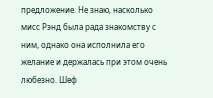предложение. Не знаю, насколько мисс Рэнд была рада знакомству с ним, однако она исполнила его желание и держалась при этом очень любезно. Шеф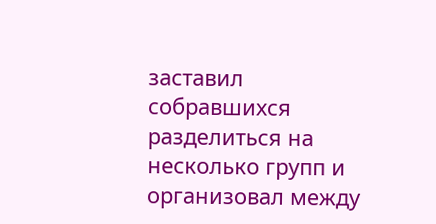заставил собравшихся разделиться на несколько групп и организовал между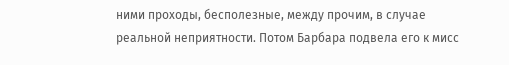ними проходы, бесполезные, между прочим, в случае реальной неприятности. Потом Барбара подвела его к мисс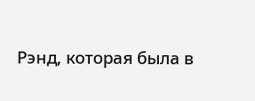Рэнд, которая была в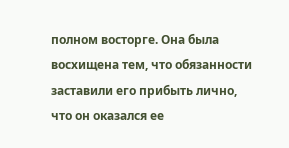полном восторге. Она была восхищена тем, что обязанности заставили его прибыть лично, что он оказался ее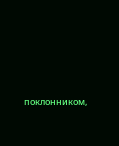поклонником,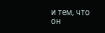и тем, что он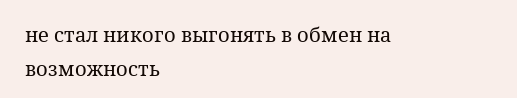не стал никого выгонять в обмен на возможность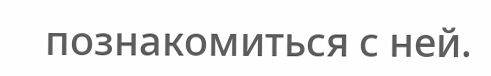познакомиться с ней.